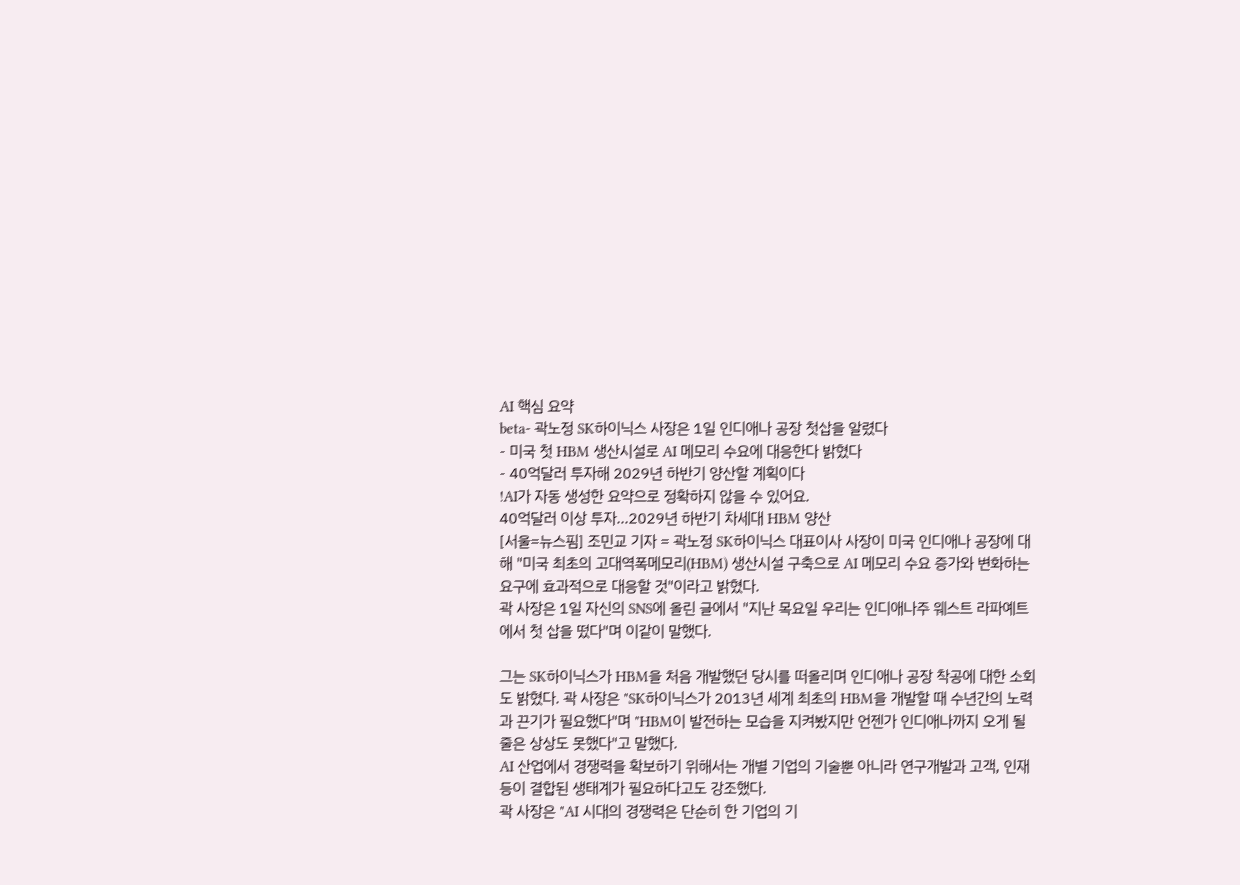AI 핵심 요약
beta- 곽노정 SK하이닉스 사장은 1일 인디애나 공장 첫삽을 알렸다
- 미국 첫 HBM 생산시설로 AI 메모리 수요에 대응한다 밝혔다
- 40억달러 투자해 2029년 하반기 양산할 계획이다
!AI가 자동 생성한 요약으로 정확하지 않을 수 있어요.
40억달러 이상 투자…2029년 하반기 차세대 HBM 양산
[서울=뉴스핌] 조민교 기자 = 곽노정 SK하이닉스 대표이사 사장이 미국 인디애나 공장에 대해 "미국 최초의 고대역폭메모리(HBM) 생산시설 구축으로 AI 메모리 수요 증가와 변화하는 요구에 효과적으로 대응할 것"이라고 밝혔다.
곽 사장은 1일 자신의 SNS에 올린 글에서 "지난 목요일 우리는 인디애나주 웨스트 라파예트에서 첫 삽을 떴다"며 이같이 말했다.

그는 SK하이닉스가 HBM을 처음 개발했던 당시를 떠올리며 인디애나 공장 착공에 대한 소회도 밝혔다. 곽 사장은 "SK하이닉스가 2013년 세계 최초의 HBM을 개발할 때 수년간의 노력과 끈기가 필요했다"며 "HBM이 발전하는 모습을 지켜봤지만 언젠가 인디애나까지 오게 될 줄은 상상도 못했다"고 말했다.
AI 산업에서 경쟁력을 확보하기 위해서는 개별 기업의 기술뿐 아니라 연구개발과 고객, 인재 등이 결합된 생태계가 필요하다고도 강조했다.
곽 사장은 "AI 시대의 경쟁력은 단순히 한 기업의 기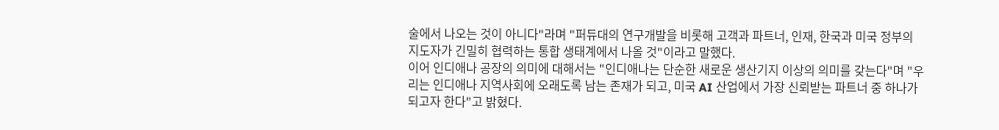술에서 나오는 것이 아니다"라며 "퍼듀대의 연구개발을 비롯해 고객과 파트너, 인재, 한국과 미국 정부의 지도자가 긴밀히 협력하는 통합 생태계에서 나올 것"이라고 말했다.
이어 인디애나 공장의 의미에 대해서는 "인디애나는 단순한 새로운 생산기지 이상의 의미를 갖는다"며 "우리는 인디애나 지역사회에 오래도록 남는 존재가 되고, 미국 AI 산업에서 가장 신뢰받는 파트너 중 하나가 되고자 한다"고 밝혔다.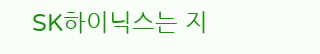SK하이닉스는 지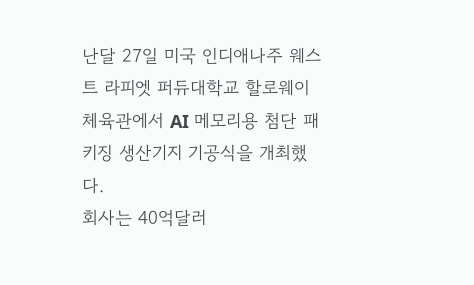난달 27일 미국 인디애나주 웨스트 라피엣 퍼듀대학교 할로웨이 체육관에서 AI 메모리용 첨단 패키징 생산기지 기공식을 개최했다.
회사는 40억달러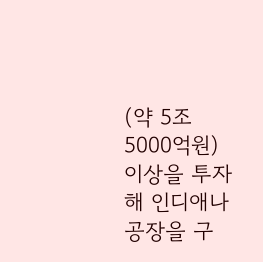(약 5조5000억원) 이상을 투자해 인디애나 공장을 구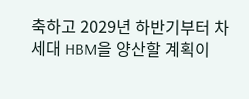축하고 2029년 하반기부터 차세대 HBM을 양산할 계획이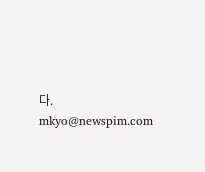다.
mkyo@newspim.com